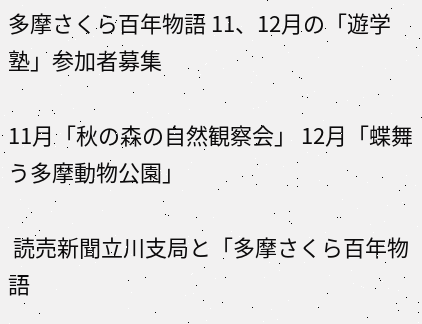多摩さくら百年物語 11、12月の「遊学塾」参加者募集

11月「秋の森の自然観察会」 12月「蝶舞う多摩動物公園」

 読売新聞立川支局と「多摩さくら百年物語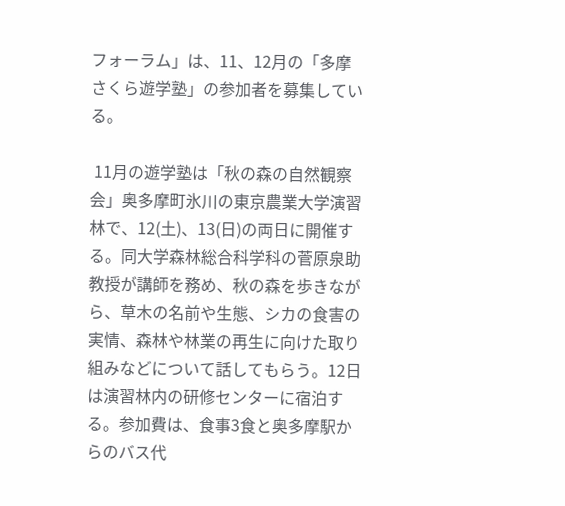フォーラム」は、11、12月の「多摩さくら遊学塾」の参加者を募集している。

 11月の遊学塾は「秋の森の自然観察会」奥多摩町氷川の東京農業大学演習林で、12(土)、13(日)の両日に開催する。同大学森林総合科学科の菅原泉助教授が講師を務め、秋の森を歩きながら、草木の名前や生態、シカの食害の実情、森林や林業の再生に向けた取り組みなどについて話してもらう。12日は演習林内の研修センターに宿泊する。参加費は、食事3食と奥多摩駅からのバス代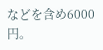などを含め6000円。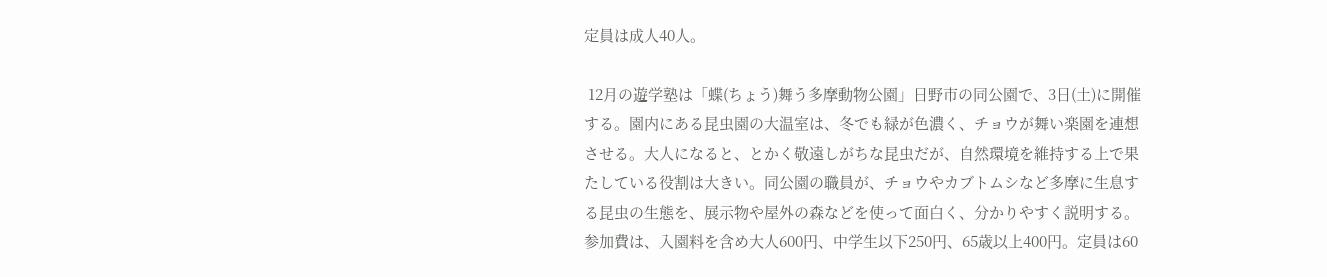定員は成人40人。

 12月の遊学塾は「蝶(ちょう)舞う多摩動物公園」日野市の同公園で、3日(土)に開催する。園内にある昆虫園の大温室は、冬でも緑が色濃く、チョウが舞い楽園を連想させる。大人になると、とかく敬遠しがちな昆虫だが、自然環境を維持する上で果たしている役割は大きい。同公園の職員が、チョウやカブトムシなど多摩に生息する昆虫の生態を、展示物や屋外の森などを使って面白く、分かりやすく説明する。参加費は、入園料を含め大人600円、中学生以下250円、65歳以上400円。定員は60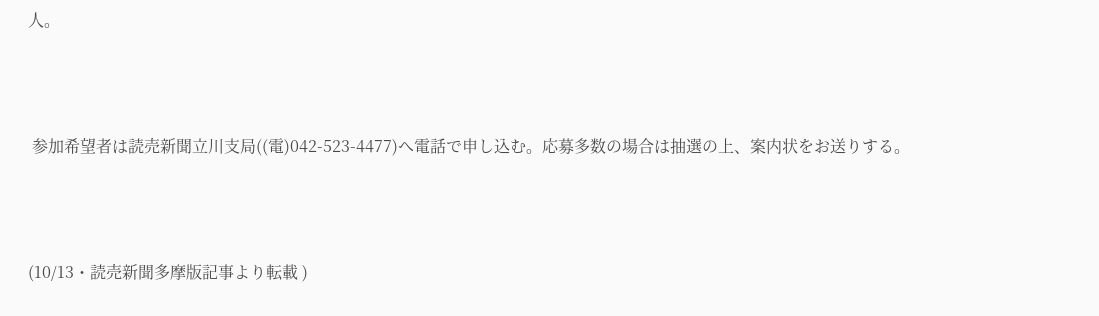人。





 参加希望者は読売新聞立川支局((電)042-523-4477)へ電話で申し込む。応募多数の場合は抽選の上、案内状をお送りする。





(10/13・読売新聞多摩版記事より転載 )